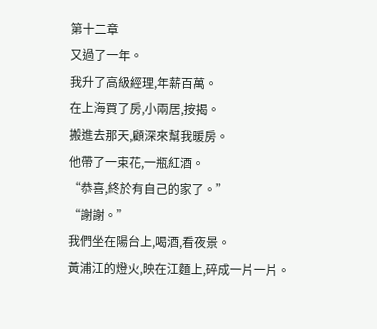第十二章
又過了一年。
我升了高級經理,年薪百萬。
在上海買了房,小兩居,按揭。
搬進去那天,顧深來幫我暖房。
他帶了一束花,一瓶紅酒。
“恭喜,終於有自己的家了。”
“謝謝。”
我們坐在陽台上,喝酒,看夜景。
黃浦江的燈火,映在江麵上,碎成一片一片。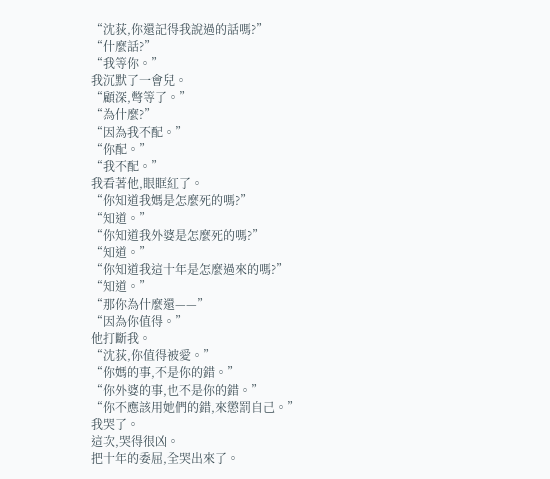“沈荻,你還記得我說過的話嗎?”
“什麼話?”
“我等你。”
我沉默了一會兒。
“顧深,彆等了。”
“為什麼?”
“因為我不配。”
“你配。”
“我不配。”
我看著他,眼眶紅了。
“你知道我媽是怎麼死的嗎?”
“知道。”
“你知道我外婆是怎麼死的嗎?”
“知道。”
“你知道我這十年是怎麼過來的嗎?”
“知道。”
“那你為什麼還——”
“因為你值得。”
他打斷我。
“沈荻,你值得被愛。”
“你媽的事,不是你的錯。”
“你外婆的事,也不是你的錯。”
“你不應該用她們的錯,來懲罰自己。”
我哭了。
這次,哭得很凶。
把十年的委屈,全哭出來了。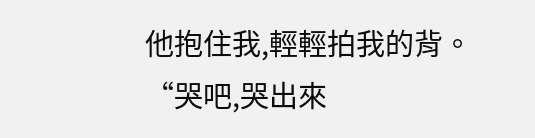他抱住我,輕輕拍我的背。
“哭吧,哭出來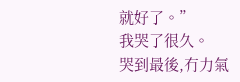就好了。”
我哭了很久。
哭到最後,冇力氣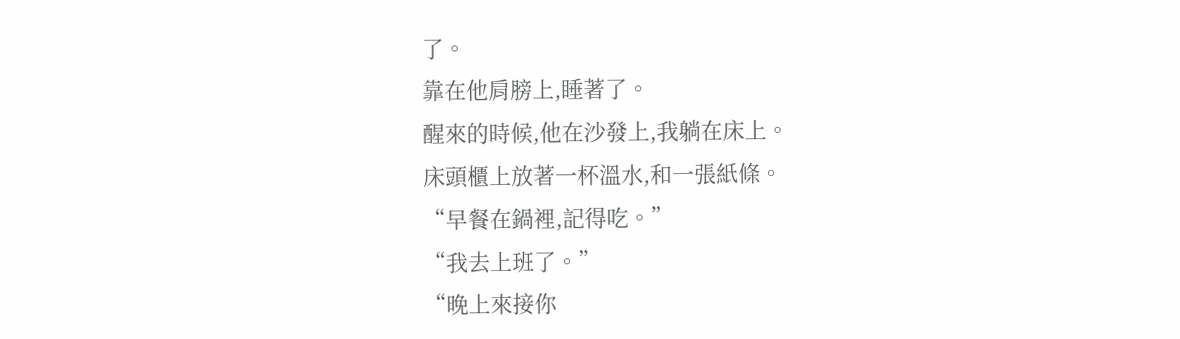了。
靠在他肩膀上,睡著了。
醒來的時候,他在沙發上,我躺在床上。
床頭櫃上放著一杯溫水,和一張紙條。
“早餐在鍋裡,記得吃。”
“我去上班了。”
“晚上來接你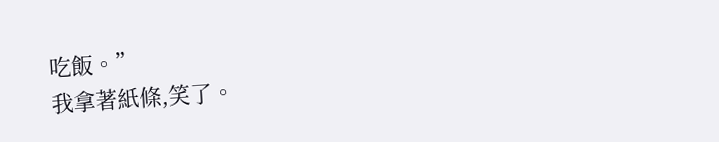吃飯。”
我拿著紙條,笑了。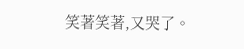笑著笑著,又哭了。